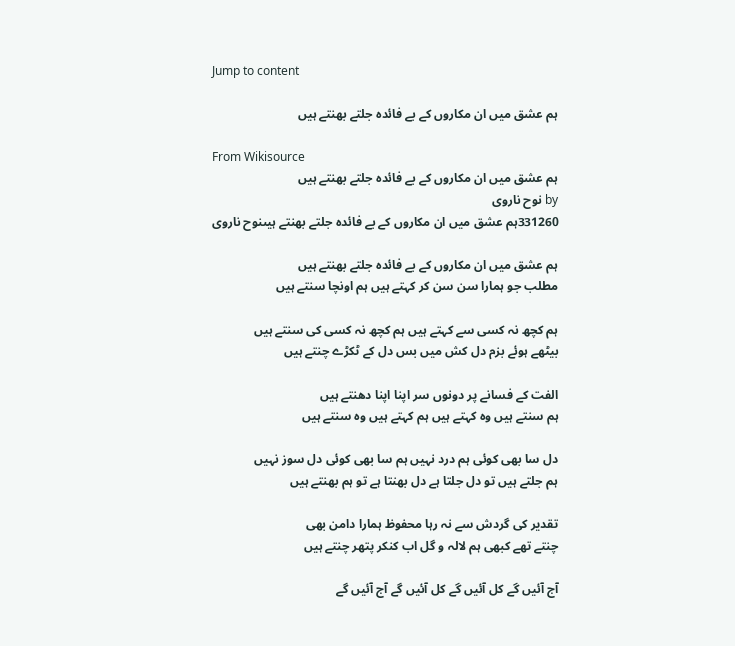Jump to content

ہم عشق میں ان مکاروں کے بے فائدہ جلتے بھنتے ہیں

From Wikisource
ہم عشق میں ان مکاروں کے بے فائدہ جلتے بھنتے ہیں
by نوح ناروی
331260ہم عشق میں ان مکاروں کے بے فائدہ جلتے بھنتے ہیںنوح ناروی

ہم عشق میں ان مکاروں کے بے فائدہ جلتے بھنتے ہیں
مطلب جو ہمارا سن سن کر کہتے ہیں ہم اونچا سنتے ہیں

ہم کچھ نہ کسی سے کہتے ہیں ہم کچھ نہ کسی کی سنتے ہیں
بیٹھے ہوئے بزم دل کش میں بس دل کے ٹکڑے چنتے ہیں

الفت کے فسانے پر دونوں سر اپنا اپنا دھنتے ہیں
ہم سنتے ہیں وہ کہتے ہیں ہم کہتے ہیں وہ سنتے ہیں

دل سا بھی کوئی ہم درد نہیں ہم سا بھی کوئی دل سوز نہیں
ہم جلتے ہیں تو دل جلتا ہے دل بھنتا ہے تو ہم بھنتے ہیں

تقدیر کی گردش سے نہ رہا محفوظ ہمارا دامن بھی
چنتے تھے کبھی ہم لالہ و گل اب کنکر پتھر چنتے ہیں

آج آئیں گے کل آئیں گے کل آئیں گے آج آئیں گے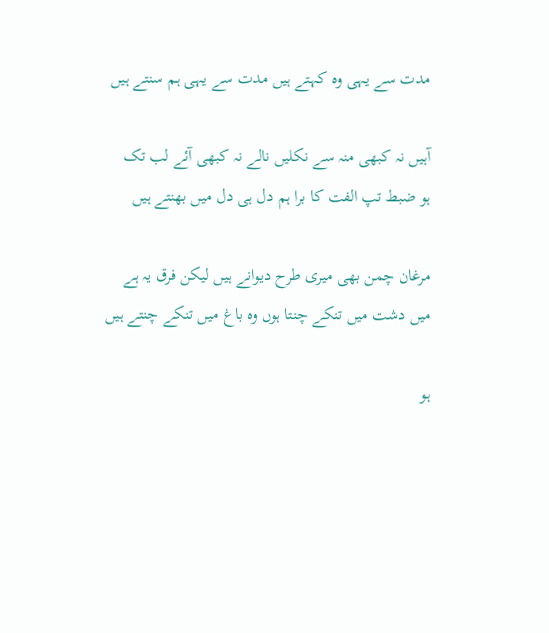مدت سے یہی وہ کہتے ہیں مدت سے یہی ہم سنتے ہیں

آہیں نہ کبھی منہ سے نکلیں نالے نہ کبھی آئے لب تک
ہو ضبط تپ الفت کا برا ہم دل ہی دل میں بھنتے ہیں

مرغان چمن بھی میری طرح دیوانے ہیں لیکن فرق یہ ہے
میں دشت میں تنکے چنتا ہوں وہ باغ میں تنکے چنتے ہیں

ہو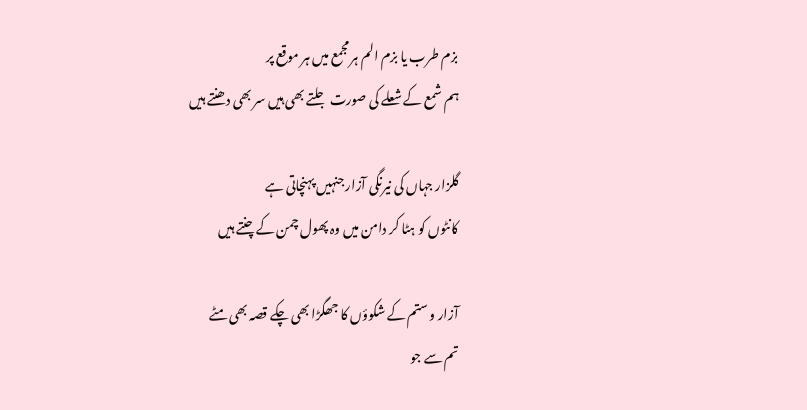بزم طرب یا بزم الم ہر مجمع میں ہر موقع پر
ہم شمع کے شعلے کی صورت جلتے بھی ہیں سر بھی دھنتے ہیں

گلزار جہاں کی نیرنگی آزار جنہیں پہنچاتی ہے
کانٹوں کو ہٹا کر دامن میں وہ پھول چمن کے چنتے ہیں

آزار و ستم کے شکوؤں کا جھگڑا بھی چکے قصہ بھی مٹے
تم سے جو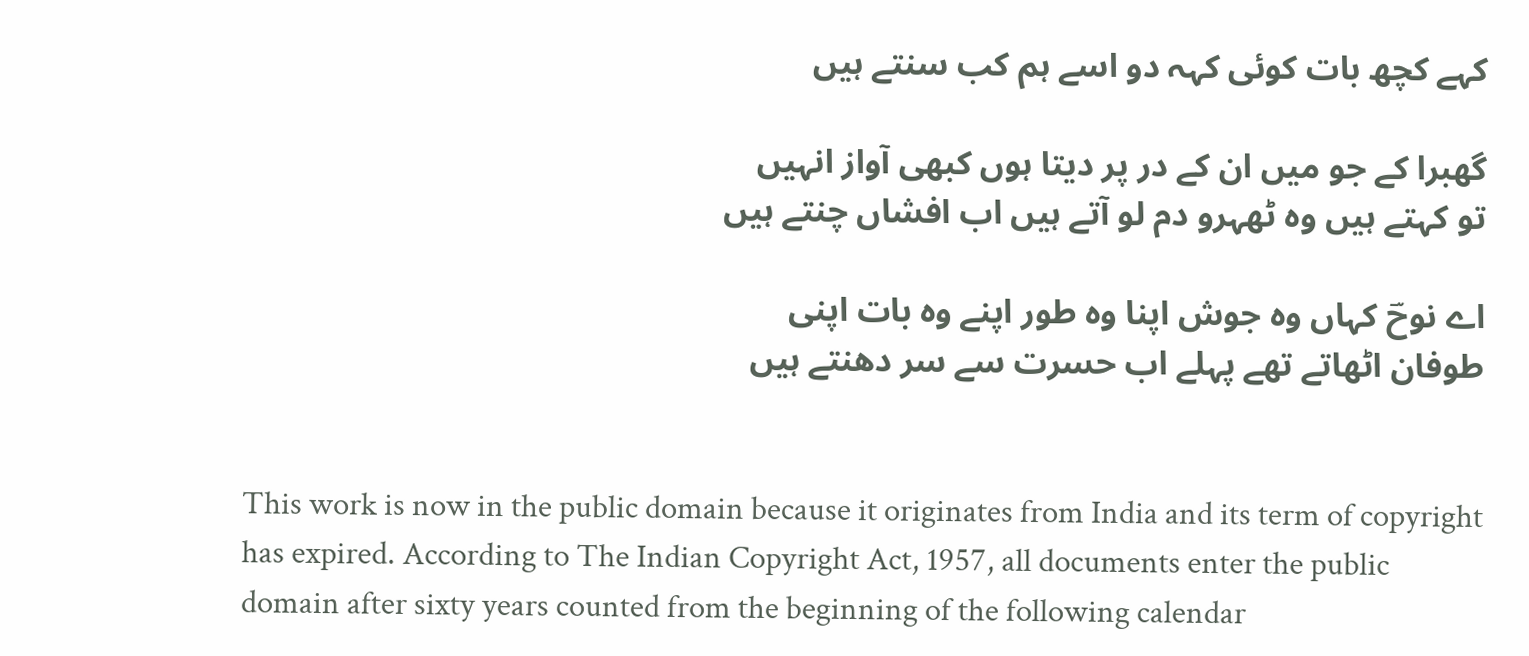کہے کچھ بات کوئی کہہ دو اسے ہم کب سنتے ہیں

گھبرا کے جو میں ان کے در پر دیتا ہوں کبھی آواز انہیں
تو کہتے ہیں وہ ٹھہرو دم لو آتے ہیں اب افشاں چنتے ہیں

اے نوحؔ کہاں وہ جوش اپنا وہ طور اپنے وہ بات اپنی
طوفان اٹھاتے تھے پہلے اب حسرت سے سر دھنتے ہیں


This work is now in the public domain because it originates from India and its term of copyright has expired. According to The Indian Copyright Act, 1957, all documents enter the public domain after sixty years counted from the beginning of the following calendar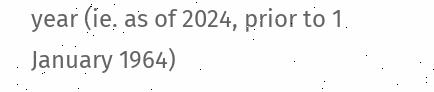year (ie. as of 2024, prior to 1 January 1964)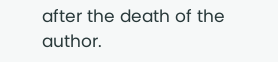after the death of the author.